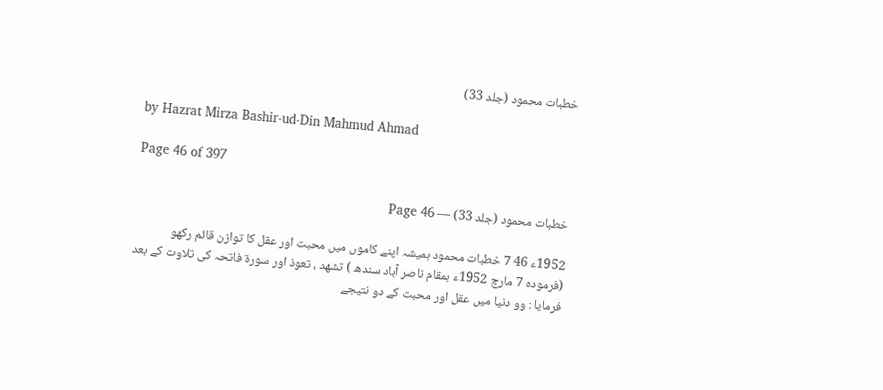خطبات محمود (جلد 33)

by Hazrat Mirza Bashir-ud-Din Mahmud Ahmad

Page 46 of 397

خطبات محمود (جلد 33) — Page 46

1952ء 46 7 خطبات محمود ہمیشہ اپنے کاموں میں محبت اور عقل کا توازن قائم رکھو (فرمودہ 7 مارچ 1952ء بمقام ناصر آباد سندھ ) تشهد ، تعوذ اور سورۃ فاتحہ کی تلاوت کے بعد فرمایا : وو دنیا میں عقل اور محبت کے دو نتیجے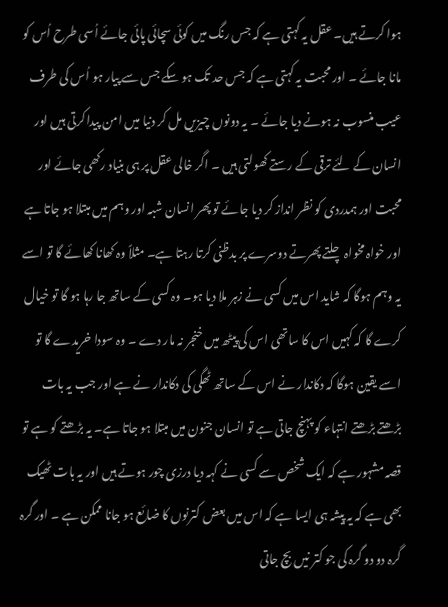ہوا کرتے ہیں۔ عقل یہ کہتی ہے کہ جس رنگ میں کوئی سچائی پائی جائے اُسی طرح اُس کو مانا جائے ۔ اور محبت یہ کہتی ہے کہ جس حد تک ہو سکے جس سے پیار ہو اُس کی طرف عیب منسوب نہ ہونے دیا جائے ۔ یہ دونوں چیزیں مل کر دنیا میں امن پیدا کرتی ہیں اور انسان کے لئے ترقی کے رستے کھولتی ہیں ۔ اگر خالی عقل پر ہی بنیاد رکھی جائے اور محبت اور ہمدردی کو نظر انداز کر دیا جائے تو پھر انسان شبہ اور وہم میں مبتلا ہو جاتا ہے اور خواہ مخواہ چلتے پھرتے دوسرے پر بدظنی کرتا رہتا ہے۔ مثلاً وہ کھانا کھائے گا تو اسے یہ وہم ہوگا کہ شاید اس میں کسی نے زہر ملا دیا ہو۔ وہ کسی کے ساتھ جا رہا ہو گا تو خیال کرے گا کہ کہیں اس کا ساتھی اس کی پیٹھ میں خنجر نہ مار دے ۔ وہ سودا خریدے گا تو اسے یقین ہوگا کہ دکاندار نے اس کے ساتھ ٹھگی کی دکاندار نے ہے اور جب یہ بات بڑھتے بڑھتے انتہاء کو پہنچ جاتی ہے تو انسان جنون میں مبتلا ہو جاتا ہے۔ یہ بڑھتے کو ہے تو قصہ مشہور ہے کہ ایک شخص سے کسی نے کہہ دیا درزی چور ہوتے ہیں اور یہ بات ٹھیک بھی ہے کہ یہ پیشہ ہی ایسا ہے کہ اس میں بعض کترنوں کا ضائع ہو جانا ممکن ہے ۔ اور گرہ گرہ دو دو گرہ کی جو کتر نیں بچ جاتی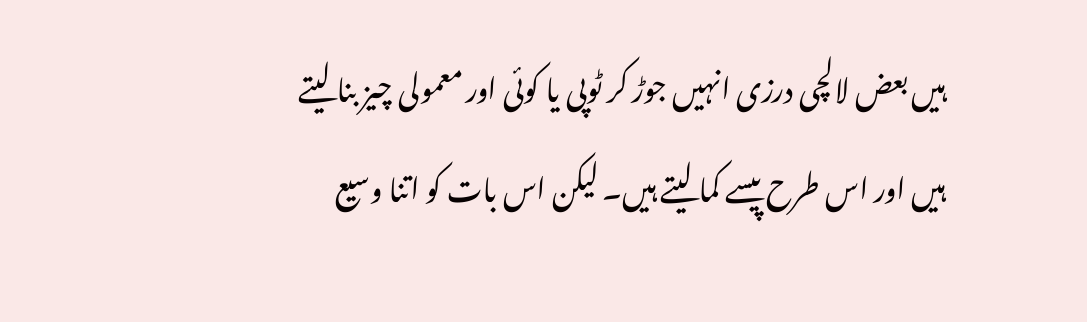ہیں بعض لالچی درزی انہیں جوڑ کر ٹوپی یا کوئی اور معمولی چیز بنا لیتے ہیں اور اس طرح پیسے کما لیتے ہیں۔ لیکن اس بات کو اتنا وسیع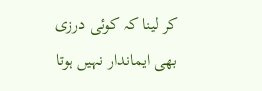کر لینا کہ کوئی درزی بھی ایماندار نہیں ہوتا